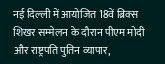नई दिल्ली में आयोजित 18वें ब्रिक्स शिखर सम्मेलन के दौरान पीएम मोदी और राष्ट्रपति पुतिन व्यापार,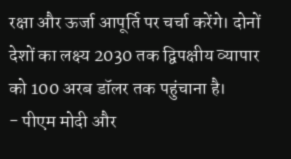रक्षा और ऊर्जा आपूर्ति पर चर्चा करेंगे। दोनों देशों का लक्ष्य 2030 तक द्विपक्षीय व्यापार को 100 अरब डॉलर तक पहुंचाना है।
- पीएम मोदी और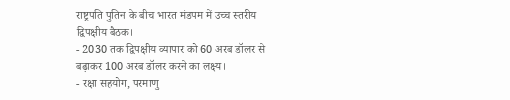राष्ट्रपति पुतिन के बीच भारत मंडपम में उच्च स्तरीय द्विपक्षीय बैठक।
- 2030 तक द्विपक्षीय व्यापार को 60 अरब डॉलर से बढ़ाकर 100 अरब डॉलर करने का लक्ष्य।
- रक्षा सहयोग, परमाणु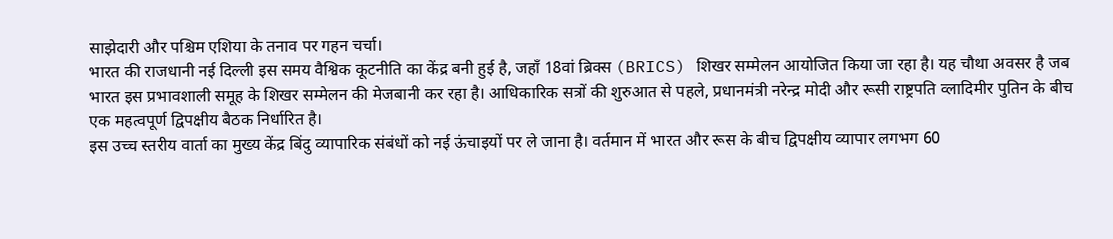साझेदारी और पश्चिम एशिया के तनाव पर गहन चर्चा।
भारत की राजधानी नई दिल्ली इस समय वैश्विक कूटनीति का केंद्र बनी हुई है, जहाँ 18वां ब्रिक्स (BRICS) शिखर सम्मेलन आयोजित किया जा रहा है। यह चौथा अवसर है जब भारत इस प्रभावशाली समूह के शिखर सम्मेलन की मेजबानी कर रहा है। आधिकारिक सत्रों की शुरुआत से पहले, प्रधानमंत्री नरेन्द्र मोदी और रूसी राष्ट्रपति व्लादिमीर पुतिन के बीच एक महत्वपूर्ण द्विपक्षीय बैठक निर्धारित है।
इस उच्च स्तरीय वार्ता का मुख्य केंद्र बिंदु व्यापारिक संबंधों को नई ऊंचाइयों पर ले जाना है। वर्तमान में भारत और रूस के बीच द्विपक्षीय व्यापार लगभग 60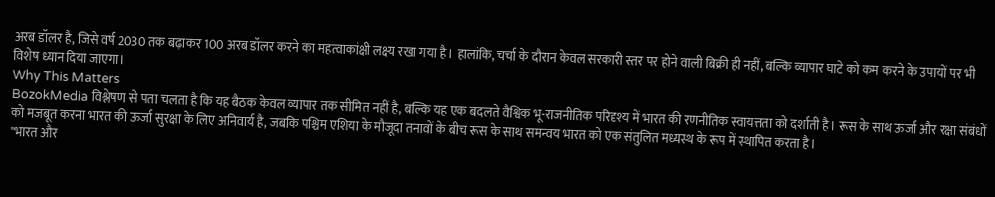अरब डॉलर है, जिसे वर्ष 2030 तक बढ़ाकर 100 अरब डॉलर करने का महत्वाकांक्षी लक्ष्य रखा गया है। हालांकि, चर्चा के दौरान केवल सरकारी स्तर पर होने वाली बिक्री ही नहीं, बल्कि व्यापार घाटे को कम करने के उपायों पर भी विशेष ध्यान दिया जाएगा।
Why This Matters
BozokMedia विश्लेषण से पता चलता है कि यह बैठक केवल व्यापार तक सीमित नहीं है, बल्कि यह एक बदलते वैश्विक भू-राजनीतिक परिदृश्य में भारत की रणनीतिक स्वायत्तता को दर्शाती है। रूस के साथ ऊर्जा और रक्षा संबंधों को मजबूत करना भारत की ऊर्जा सुरक्षा के लिए अनिवार्य है, जबकि पश्चिम एशिया के मौजूदा तनावों के बीच रूस के साथ समन्वय भारत को एक संतुलित मध्यस्थ के रूप में स्थापित करता है।
"भारत और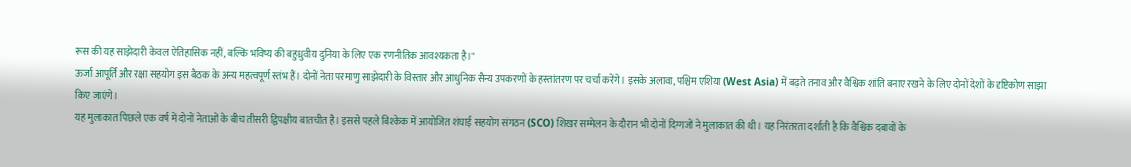रूस की यह साझेदारी केवल ऐतिहासिक नहीं, बल्कि भविष्य की बहुध्रुवीय दुनिया के लिए एक रणनीतिक आवश्यकता है।"
ऊर्जा आपूर्ति और रक्षा सहयोग इस बैठक के अन्य महत्वपूर्ण स्तंभ हैं। दोनों नेता परमाणु साझेदारी के विस्तार और आधुनिक सैन्य उपकरणों के हस्तांतरण पर चर्चा करेंगे। इसके अलावा, पश्चिम एशिया (West Asia) में बढ़ते तनाव और वैश्विक शांति बनाए रखने के लिए दोनों देशों के दृष्टिकोण साझा किए जाएंगे।
यह मुलाकात पिछले एक वर्ष में दोनों नेताओं के बीच तीसरी द्विपक्षीय बातचीत है। इससे पहले बिश्केक में आयोजित शंघाई सहयोग संगठन (SCO) शिखर सम्मेलन के दौरान भी दोनों दिग्गजों ने मुलाकात की थी। यह निरंतरता दर्शाती है कि वैश्विक दबावों के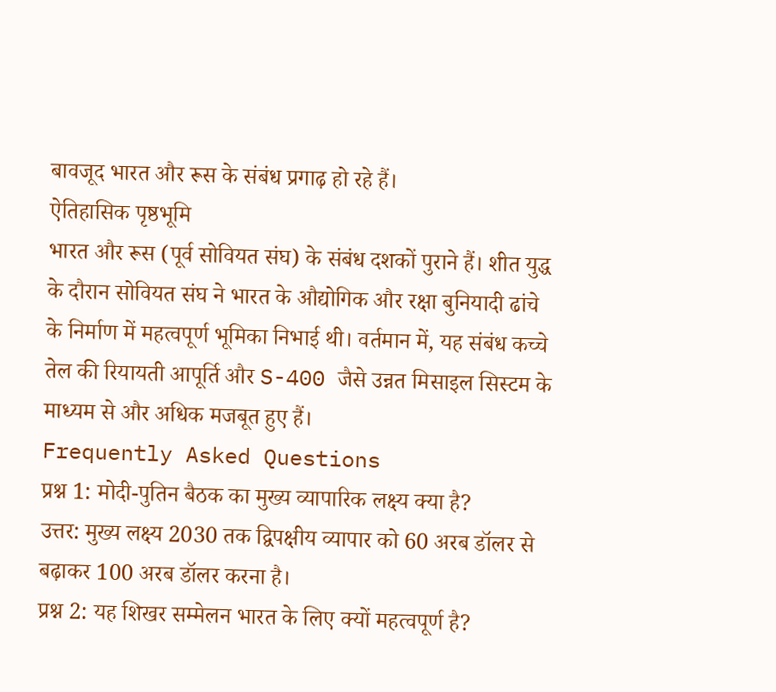बावजूद भारत और रूस के संबंध प्रगाढ़ हो रहे हैं।
ऐतिहासिक पृष्ठभूमि
भारत और रूस (पूर्व सोवियत संघ) के संबंध दशकों पुराने हैं। शीत युद्ध के दौरान सोवियत संघ ने भारत के औद्योगिक और रक्षा बुनियादी ढांचे के निर्माण में महत्वपूर्ण भूमिका निभाई थी। वर्तमान में, यह संबंध कच्चे तेल की रियायती आपूर्ति और S-400 जैसे उन्नत मिसाइल सिस्टम के माध्यम से और अधिक मजबूत हुए हैं।
Frequently Asked Questions
प्रश्न 1: मोदी-पुतिन बैठक का मुख्य व्यापारिक लक्ष्य क्या है?
उत्तर: मुख्य लक्ष्य 2030 तक द्विपक्षीय व्यापार को 60 अरब डॉलर से बढ़ाकर 100 अरब डॉलर करना है।
प्रश्न 2: यह शिखर सम्मेलन भारत के लिए क्यों महत्वपूर्ण है?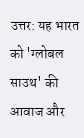उत्तर: यह भारत को 'ग्लोबल साउथ' की आवाज और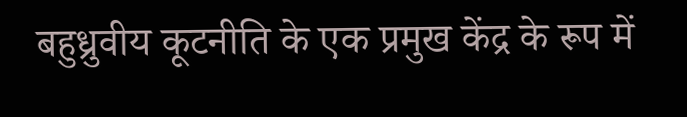बहुध्रुवीय कूटनीति के एक प्रमुख केंद्र के रूप में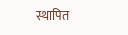स्थापित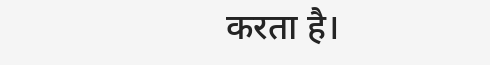करता है।